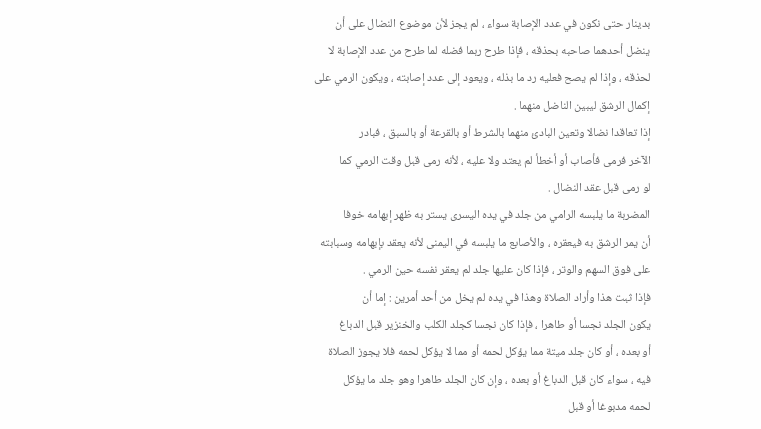بدينار حتى نكون في عدد الإصابة سواء ، لم يجز لأن موضوع النضال على أن
ينضل أحدهما صاحبه بحذقه ، فإذا طرح ربما فضله لما طرح من عدد الإصابة لا
لحذقه ، وإذا لم يصح فعليه رد ما بذله ، ويعود إلى عدد إصابته ، ويكون الرمي على
إكمال الرشق ليبين الناضل منهما .
إذا تعاقدا نضالا وتعين البادئ منهما بالشرط أو بالقرعة أو بالسبق ، فبادر
الآخر فرمى فأصاب أو أخطأ لم يعتد ولا عليه ، لأنه رمى قبل وقت الرمي كما
لو رمى قبل عقد النضال .
المضربة ما يلبسه الرامي من جلد في يده اليسرى يستر به ظهر إبهامه خوفا
أن يمر الرشق به فيعقره ، والأصابع ما يلبسه في اليمنى لأنه يعقد بإبهامه وسبابته
على فوق السهم والوتر ، فإذا كان عليها جلد لم يعقر نفسه حين الرمي .
فإذا ثبت هذا وأراد الصلاة وهذا في يده لم يخل من أحد أمرين : إما أن
يكون الجلد نجسا أو طاهرا ، فإذا كان نجسا كجلد الكلب والخنزير قبل الدباغ
أو بعده ، أو كان جلد ميتة مما يؤكل لحمه أو مما لا يؤكل لحمه فلا يجوز الصلاة
فيه ، سواء كان قبل الدباغ أو بعده ، وإن كان الجلد طاهرا وهو جلد ما يؤكل
لحمه مدبوغا أو قبل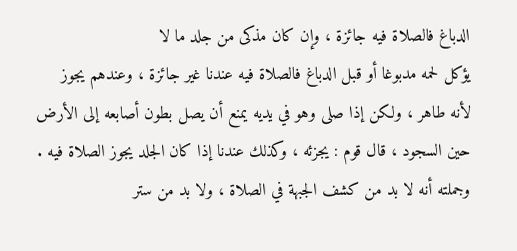الدباغ فالصلاة فيه جائزة ، وإن كان مذكى من جلد ما لا
يؤكل لحمه مدبوغا أو قبل الدباغ فالصلاة فيه عندنا غير جائزة ، وعندهم يجوز
لأنه طاهر ، ولكن إذا صلى وهو في يديه يمنع أن يصل بطون أصابعه إلى الأرض
حين السجود ، قال قوم : يجزئه ، وكذلك عندنا إذا كان الجلد يجوز الصلاة فيه .
وجملته أنه لا بد من كشف الجبهة في الصلاة ، ولا بد من ستر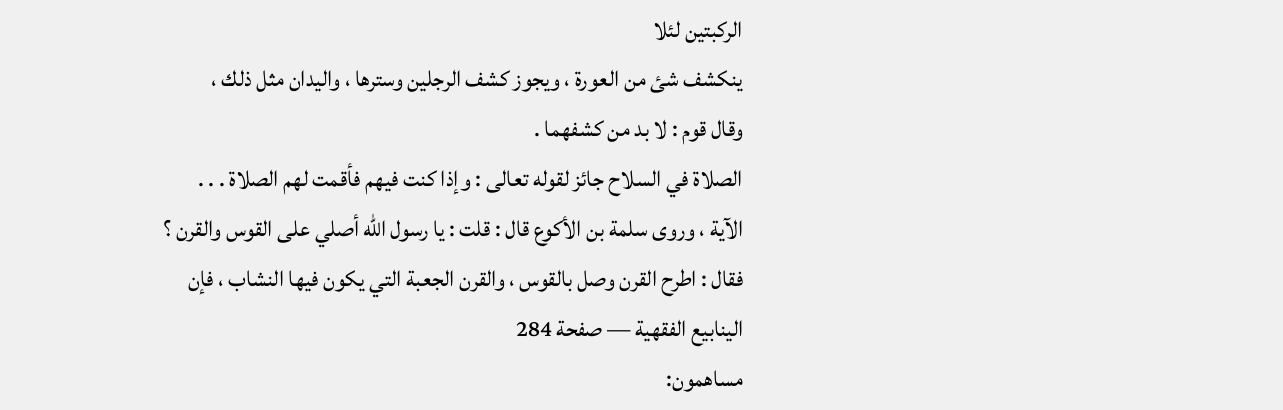الركبتين لئلا
ينكشف شئ من العورة ، ويجوز كشف الرجلين وسترها ، واليدان مثل ذلك ،
وقال قوم : لا بد من كشفهما .
الصلاة في السلاح جائز لقوله تعالى : وإذا كنت فيهم فأقمت لهم الصلاة . . .
الآية ، وروى سلمة بن الأكوع قال : قلت : يا رسول الله أصلي على القوس والقرن ؟
فقال : اطرح القرن وصل بالقوس ، والقرن الجعبة التي يكون فيها النشاب ، فإن
الينابيع الفقهية — صفحة 284
مساهمون: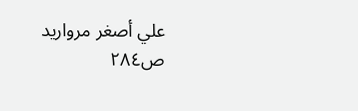علي أصغر مرواريد
ص٢٨٤